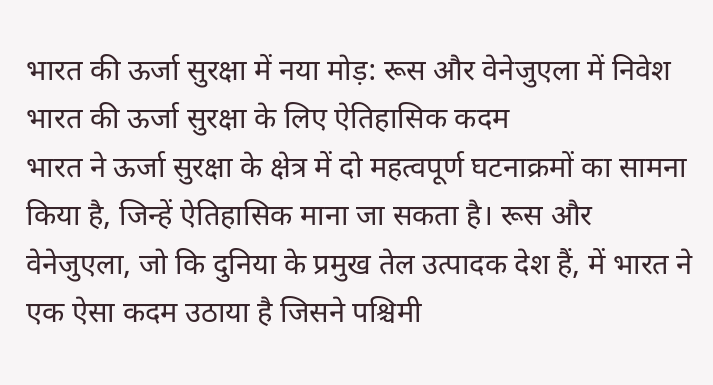भारत की ऊर्जा सुरक्षा में नया मोड़: रूस और वेनेजुएला में निवेश
भारत की ऊर्जा सुरक्षा के लिए ऐतिहासिक कदम
भारत ने ऊर्जा सुरक्षा के क्षेत्र में दो महत्वपूर्ण घटनाक्रमों का सामना किया है, जिन्हें ऐतिहासिक माना जा सकता है। रूस और वेनेजुएला, जो कि दुनिया के प्रमुख तेल उत्पादक देश हैं, में भारत ने एक ऐसा कदम उठाया है जिसने पश्चिमी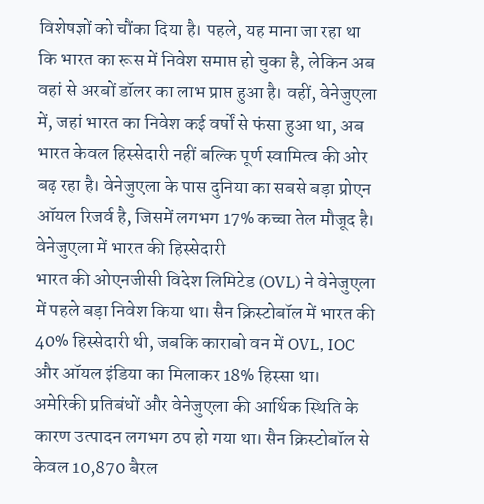विशेषज्ञों को चौंका दिया है। पहले, यह माना जा रहा था कि भारत का रूस में निवेश समाप्त हो चुका है, लेकिन अब वहां से अरबों डॉलर का लाभ प्राप्त हुआ है। वहीं, वेनेजुएला में, जहां भारत का निवेश कई वर्षों से फंसा हुआ था, अब भारत केवल हिस्सेदारी नहीं बल्कि पूर्ण स्वामित्व की ओर बढ़ रहा है। वेनेजुएला के पास दुनिया का सबसे बड़ा प्रोएन ऑयल रिजर्व है, जिसमें लगभग 17% कच्चा तेल मौजूद है।
वेनेजुएला में भारत की हिस्सेदारी
भारत की ओएनजीसी विदेश लिमिटेड (OVL) ने वेनेजुएला में पहले बड़ा निवेश किया था। सैन क्रिस्टोबॉल में भारत की 40% हिस्सेदारी थी, जबकि काराबो वन में OVL, IOC और ऑयल इंडिया का मिलाकर 18% हिस्सा था। अमेरिकी प्रतिबंधों और वेनेजुएला की आर्थिक स्थिति के कारण उत्पादन लगभग ठप हो गया था। सैन क्रिस्टोबॉल से केवल 10,870 बैरल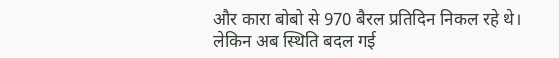और कारा बोबो से 970 बैरल प्रतिदिन निकल रहे थे। लेकिन अब स्थिति बदल गई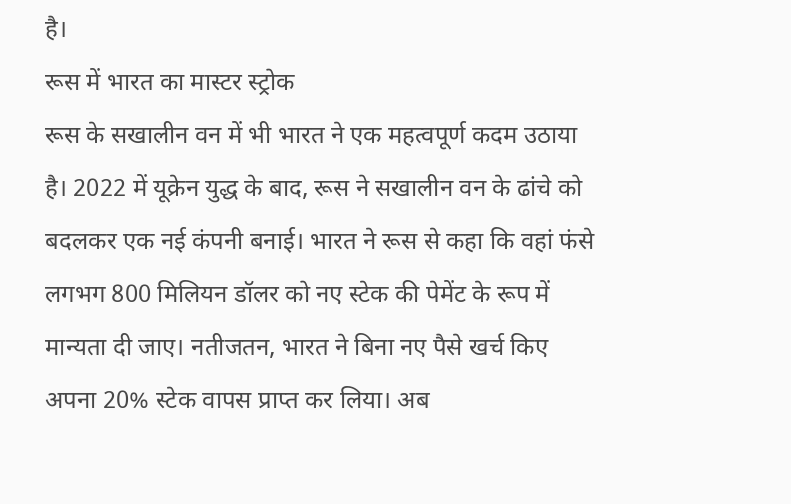है।
रूस में भारत का मास्टर स्ट्रोक
रूस के सखालीन वन में भी भारत ने एक महत्वपूर्ण कदम उठाया है। 2022 में यूक्रेन युद्ध के बाद, रूस ने सखालीन वन के ढांचे को बदलकर एक नई कंपनी बनाई। भारत ने रूस से कहा कि वहां फंसे लगभग 800 मिलियन डॉलर को नए स्टेक की पेमेंट के रूप में मान्यता दी जाए। नतीजतन, भारत ने बिना नए पैसे खर्च किए अपना 20% स्टेक वापस प्राप्त कर लिया। अब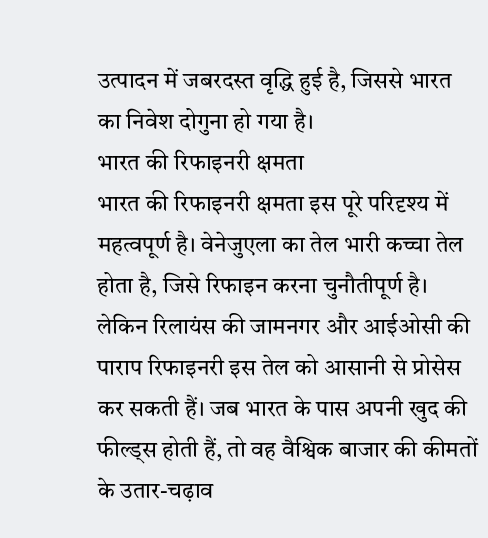उत्पादन में जबरदस्त वृद्धि हुई है, जिससे भारत का निवेश दोगुना हो गया है।
भारत की रिफाइनरी क्षमता
भारत की रिफाइनरी क्षमता इस पूरे परिदृश्य में महत्वपूर्ण है। वेनेजुएला का तेल भारी कच्चा तेल होता है, जिसे रिफाइन करना चुनौतीपूर्ण है। लेकिन रिलायंस की जामनगर और आईओसी की पाराप रिफाइनरी इस तेल को आसानी से प्रोसेस कर सकती हैं। जब भारत के पास अपनी खुद की फील्ड्स होती हैं, तो वह वैश्विक बाजार की कीमतों के उतार-चढ़ाव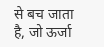से बच जाता है, जो ऊर्जा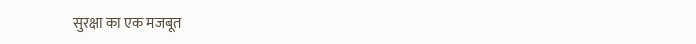सुरक्षा का एक मजबूत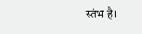स्तंभ है।